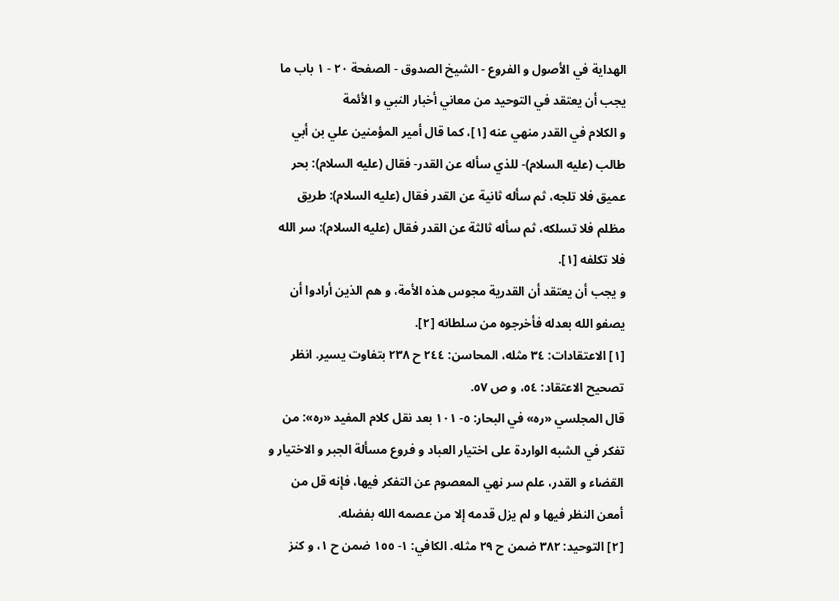الهداية في الأصول و الفروع - الشيخ الصدوق - الصفحة ٢٠ - ١ باب ما يجب أن يعتقد في التوحيد من معاني أخبار النبي و الأئمة
و الكلام في القدر منهي عنه [١]، كما قال أمير المؤمنين علي بن أبي طالب (عليه السلام)- للذي سأله عن القدر- فقال (عليه السلام): بحر عميق فلا تلجه، ثم سأله ثانية عن القدر فقال (عليه السلام): طريق مظلم فلا تسلكه، ثم سأله ثالثة عن القدر فقال (عليه السلام): سر الله فلا تكلفه [١].
و يجب أن يعتقد أن القدرية مجوس هذه الأمة، و هم الذين أرادوا أن يصفو الله بعدله فأخرجوه من سلطانه [٢].
[١] الاعتقادات: ٣٤ مثله، المحاسن: ٢٤٤ ح ٢٣٨ بتفاوت يسير. انظر تصحيح الاعتقاد: ٥٤، و ص ٥٧.
قال المجلسي «ره» في البحار: ٥- ١٠١ بعد نقل كلام المفيد «ره»: من تفكر في الشبه الواردة على اختيار العباد و فروع مسألة الجبر و الاختيار و القضاء و القدر، علم سر نهي المعصوم عن التفكر فيها، فإنه قل من أمعن النظر فيها و لم يزل قدمه إلا من عصمه الله بفضله.
[٢] التوحيد: ٣٨٢ ضمن ح ٢٩ مثله. الكافي: ١- ١٥٥ ضمن ح ١، و كنز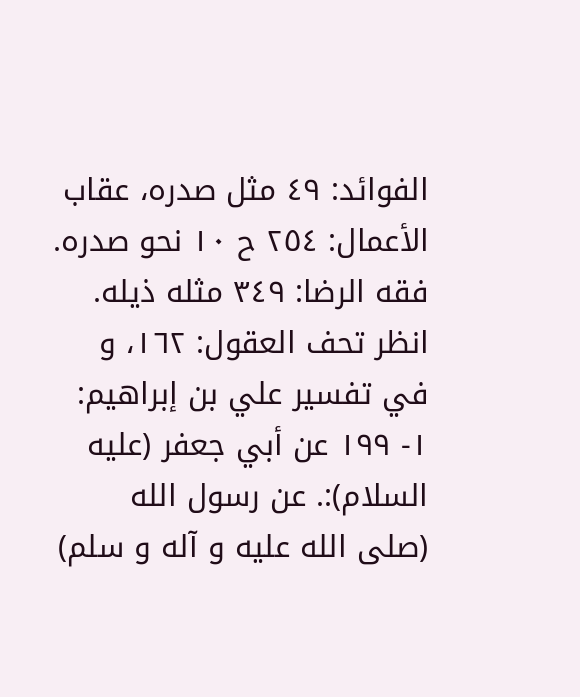الفوائد: ٤٩ مثل صدره، عقاب الأعمال: ٢٥٤ ح ١٠ نحو صدره. فقه الرضا: ٣٤٩ مثله ذيله.
انظر تحف العقول: ١٦٢، و في تفسير علي بن إبراهيم: ١- ١٩٩ عن أبي جعفر (عليه السلام):. عن رسول الله (صلى الله عليه و آله و سلم)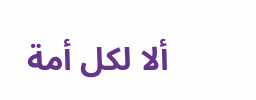ألا لكل أمة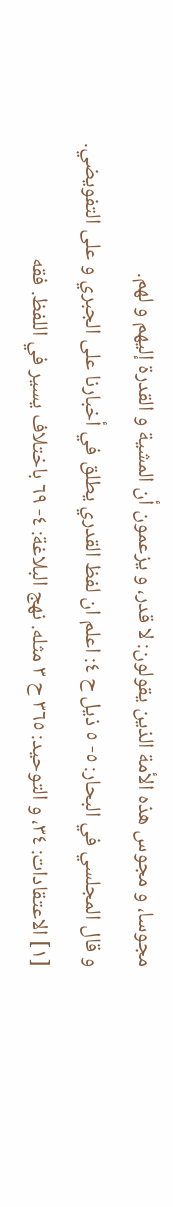مجوسا، و مجوس هذه الأمة الذين يقولون: لا قدر، و يزعمون أن المشية و القدرة إليهم و لهم.
و قال المجلسي في البحار: ٥- ٥ ذيل ح ٤: اعلم ان لفظ القدري يطلق في أخبارنا على الجبري و على التفويضي.
[١] الاعتقادات: ٣٤، و التوحيد: ٣٦٥ ح ٣ مثله. نهج البلاغة: ٤- ٦٩ باختلاف يسير في اللفظ. فقه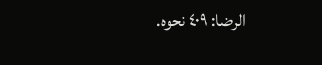الرضا: ٤٠٩ نحوه.